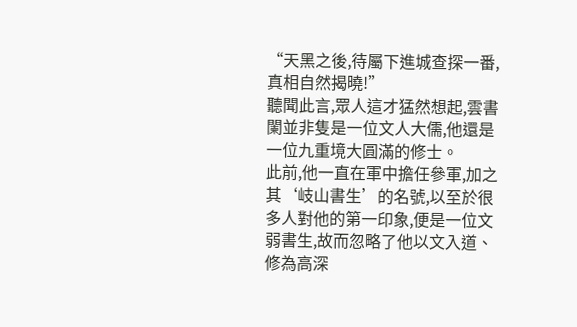“天黑之後,待屬下進城查探一番,真相自然揭曉!”
聽聞此言,眾人這才猛然想起,雲書闌並非隻是一位文人大儒,他還是一位九重境大圓滿的修士。
此前,他一直在軍中擔任參軍,加之其‘岐山書生’的名號,以至於很多人對他的第一印象,便是一位文弱書生,故而忽略了他以文入道、修為高深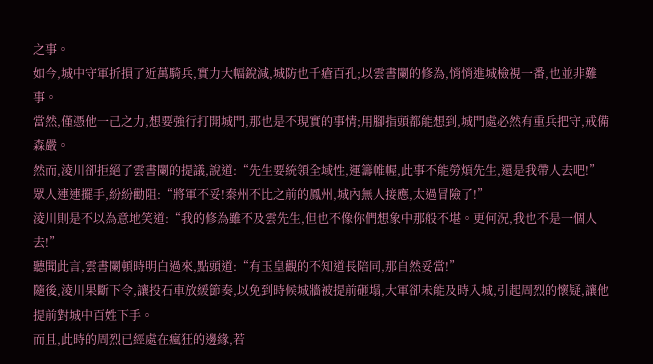之事。
如今,城中守軍折損了近萬騎兵,實力大幅銳減,城防也千瘡百孔;以雲書闌的修為,悄悄進城檢視一番,也並非難事。
當然,僅憑他一己之力,想要強行打開城門,那也是不現實的事情;用腳指頭都能想到,城門處必然有重兵把守,戒備森嚴。
然而,淩川卻拒絕了雲書闌的提議,說道:“先生要統領全域性,運籌帷幄,此事不能勞煩先生,還是我帶人去吧!”
眾人連連擺手,紛紛勸阻:“將軍不妥!秦州不比之前的鳳州,城內無人接應,太過冒險了!”
淩川則是不以為意地笑道:“我的修為雖不及雲先生,但也不像你們想象中那般不堪。更何況,我也不是一個人去!”
聽聞此言,雲書闌頓時明白過來,點頭道:“有玉皇觀的不知道長陪同,那自然妥當!”
隨後,淩川果斷下令,讓投石車放緩節奏,以免到時候城牆被提前砸塌,大軍卻未能及時入城,引起周烈的懷疑,讓他提前對城中百姓下手。
而且,此時的周烈已經處在瘋狂的邊緣,若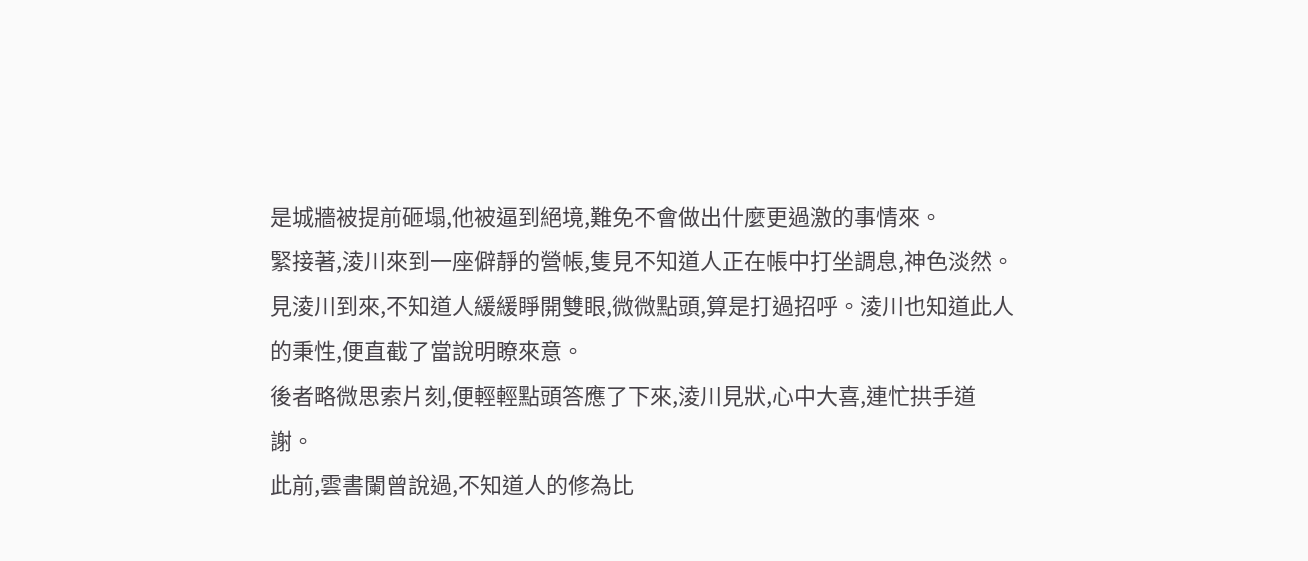是城牆被提前砸塌,他被逼到絕境,難免不會做出什麼更過激的事情來。
緊接著,淩川來到一座僻靜的營帳,隻見不知道人正在帳中打坐調息,神色淡然。
見淩川到來,不知道人緩緩睜開雙眼,微微點頭,算是打過招呼。淩川也知道此人的秉性,便直截了當說明瞭來意。
後者略微思索片刻,便輕輕點頭答應了下來,淩川見狀,心中大喜,連忙拱手道謝。
此前,雲書闌曾說過,不知道人的修為比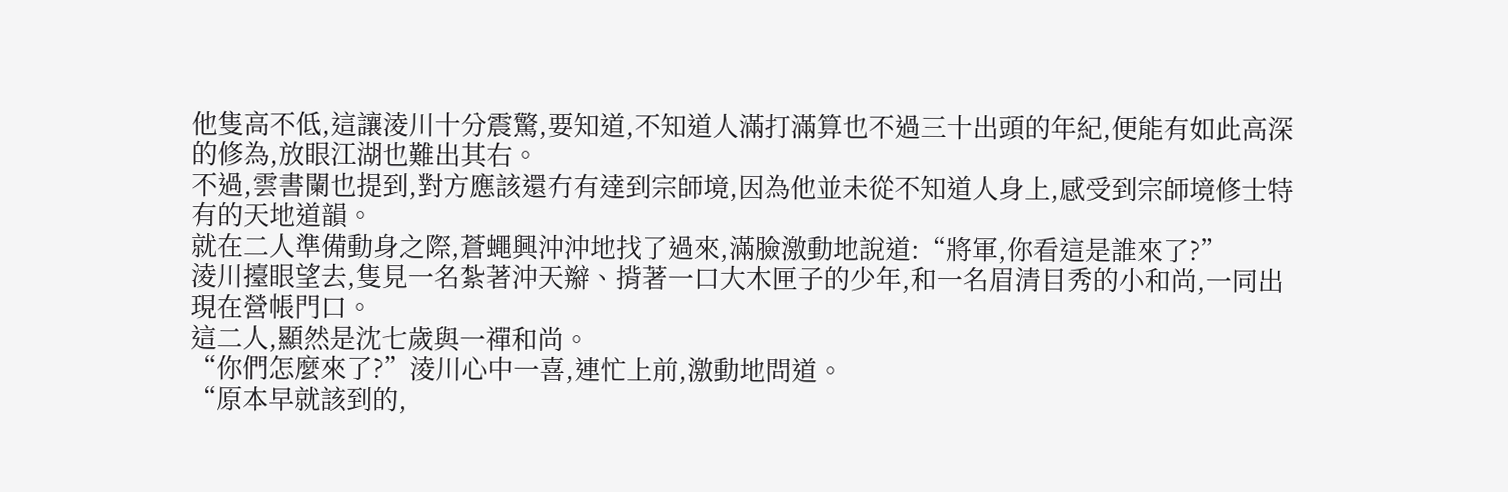他隻高不低,這讓淩川十分震驚,要知道,不知道人滿打滿算也不過三十出頭的年紀,便能有如此高深的修為,放眼江湖也難出其右。
不過,雲書闌也提到,對方應該還冇有達到宗師境,因為他並未從不知道人身上,感受到宗師境修士特有的天地道韻。
就在二人準備動身之際,蒼蠅興沖沖地找了過來,滿臉激動地說道:“將軍,你看這是誰來了?”
淩川擡眼望去,隻見一名紮著沖天辮、揹著一口大木匣子的少年,和一名眉清目秀的小和尚,一同出現在營帳門口。
這二人,顯然是沈七歲與一禪和尚。
“你們怎麼來了?”淩川心中一喜,連忙上前,激動地問道。
“原本早就該到的,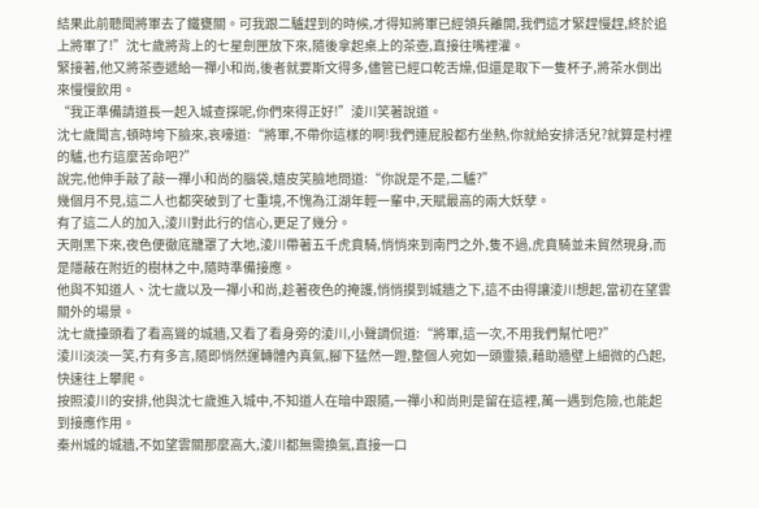結果此前聽聞將軍去了鐵甕關。可我跟二驢趕到的時候,才得知將軍已經領兵離開,我們這才緊趕慢趕,終於追上將軍了!”沈七歲將背上的七星劍匣放下來,隨後拿起桌上的茶壺,直接往嘴裡灌。
緊接著,他又將茶壺遞給一禪小和尚,後者就要斯文得多,儘管已經口乾舌燥,但還是取下一隻杯子,將茶水倒出來慢慢飲用。
“我正準備請道長一起入城查探呢,你們來得正好!”淩川笑著說道。
沈七歲聞言,頓時垮下臉來,哀嚎道:“將軍,不帶你這樣的啊!我們連屁股都冇坐熱,你就給安排活兒?就算是村裡的驢,也冇這麼苦命吧?”
說完,他伸手敲了敲一禪小和尚的腦袋,嬉皮笑臉地問道:“你說是不是,二驢?”
幾個月不見,這二人也都突破到了七重境,不愧為江湖年輕一輩中,天賦最高的兩大妖孽。
有了這二人的加入,淩川對此行的信心,更足了幾分。
天剛黑下來,夜色便徹底籠罩了大地,淩川帶著五千虎賁騎,悄悄來到南門之外,隻不過,虎賁騎並未貿然現身,而是隱蔽在附近的樹林之中,隨時準備接應。
他與不知道人、沈七歲以及一禪小和尚,趁著夜色的掩護,悄悄摸到城牆之下,這不由得讓淩川想起,當初在望雲關外的場景。
沈七歲擡頭看了看高聳的城牆,又看了看身旁的淩川,小聲調侃道:“將軍,這一次,不用我們幫忙吧?”
淩川淡淡一笑,冇有多言,隨即悄然運轉體內真氣,腳下猛然一蹬,整個人宛如一頭靈猿,藉助牆壁上細微的凸起,快速往上攀爬。
按照淩川的安排,他與沈七歲進入城中,不知道人在暗中跟隨,一禪小和尚則是留在這裡,萬一遇到危險,也能起到接應作用。
秦州城的城牆,不如望雲關那麼高大,淩川都無需換氣,直接一口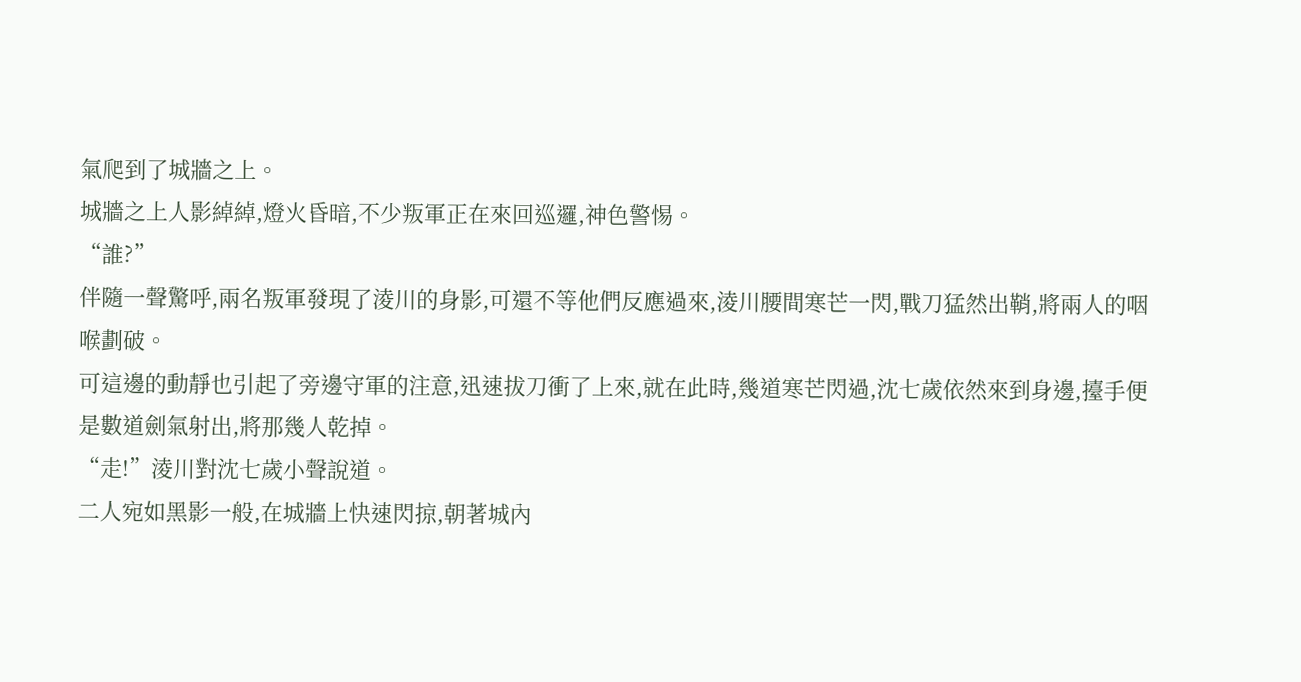氣爬到了城牆之上。
城牆之上人影綽綽,燈火昏暗,不少叛軍正在來回巡邏,神色警惕。
“誰?”
伴隨一聲驚呼,兩名叛軍發現了淩川的身影,可還不等他們反應過來,淩川腰間寒芒一閃,戰刀猛然出鞘,將兩人的咽喉劃破。
可這邊的動靜也引起了旁邊守軍的注意,迅速拔刀衝了上來,就在此時,幾道寒芒閃過,沈七歲依然來到身邊,擡手便是數道劍氣射出,將那幾人乾掉。
“走!”淩川對沈七歲小聲說道。
二人宛如黑影一般,在城牆上快速閃掠,朝著城內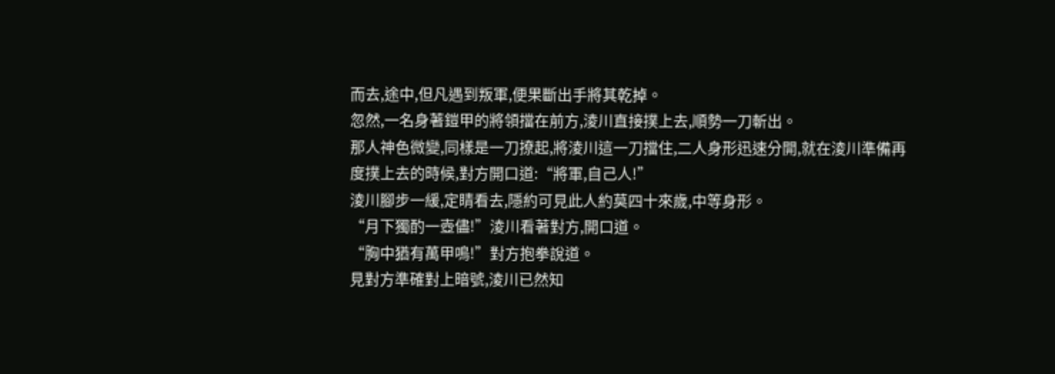而去,途中,但凡遇到叛軍,便果斷出手將其乾掉。
忽然,一名身著鎧甲的將領擋在前方,淩川直接撲上去,順勢一刀斬出。
那人神色微變,同樣是一刀撩起,將淩川這一刀擋住,二人身形迅速分開,就在淩川準備再度撲上去的時候,對方開口道:“將軍,自己人!”
淩川腳步一緩,定睛看去,隱約可見此人約莫四十來歲,中等身形。
“月下獨酌一壺儘!”淩川看著對方,開口道。
“胸中猶有萬甲鳴!”對方抱拳說道。
見對方準確對上暗號,淩川已然知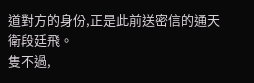道對方的身份,正是此前送密信的通天衛段廷飛。
隻不過,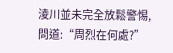淩川並未完全放鬆警惕,問道:“周烈在何處?”